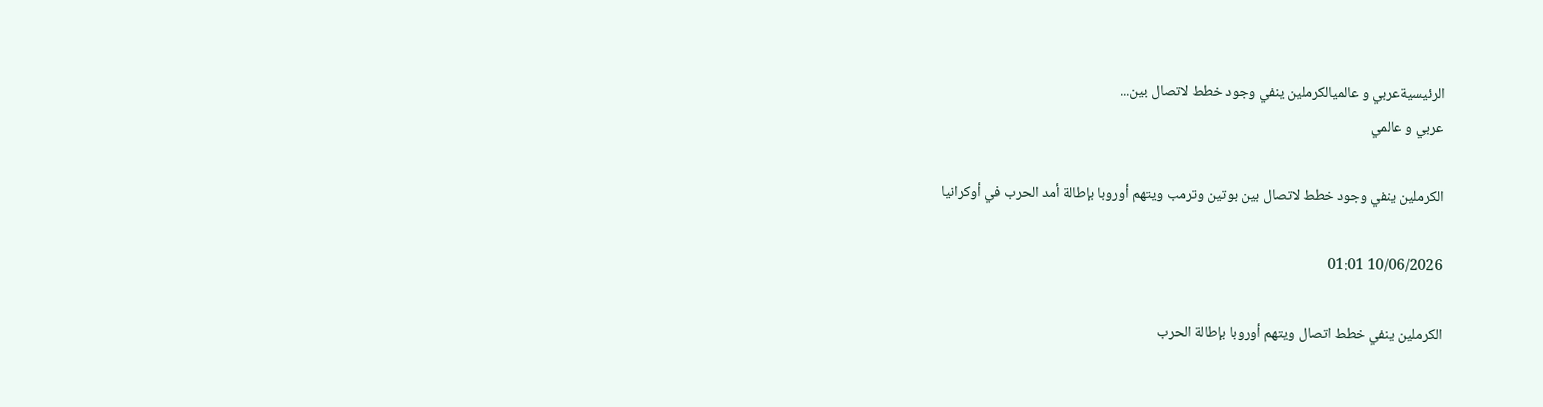الرئيسيةعربي و عالميالكرملين ينفي وجود خطط لاتصال بين...
عربي و عالمي

الكرملين ينفي وجود خطط لاتصال بين بوتين وترمب ويتهم أوروبا بإطالة أمد الحرب في أوكرانيا

10/06/2026 01:01

الكرملين ينفي خطط اتصال ويتهم أوروبا بإطالة الحرب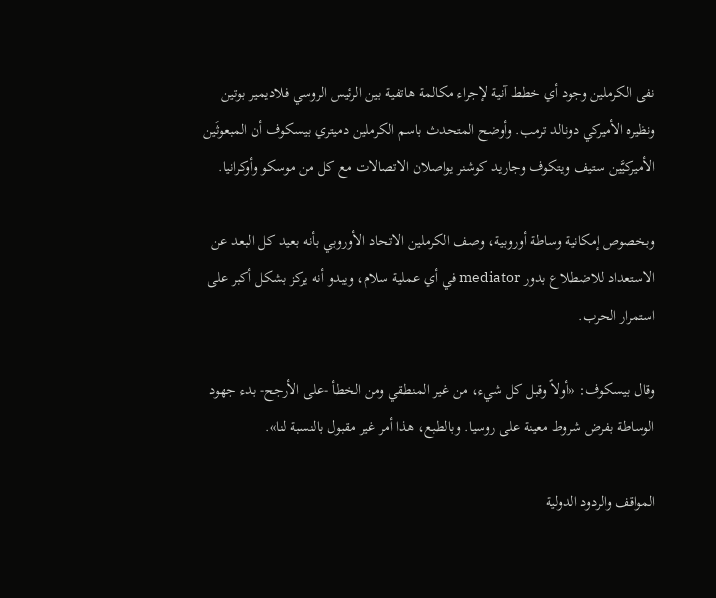نفى الكرملين وجود أي خطط آنية لإجراء مكالمة هاتفية بين الرئيس الروسي فلاديمير بوتين ونظيره الأميركي دونالد ترمب. وأوضح المتحدث باسم الكرملين دميتري بيسكوف أن المبعوثَين الأميركيَّين ستيف ويتكوف وجاريد كوشنر يواصلان الاتصالات مع كل من موسكو وأوكرانيا.

وبخصوص إمكانية وساطة أوروبية، وصف الكرملين الاتحاد الأوروبي بأنه بعيد كل البعد عن الاستعداد للاضطلاع بدور mediator في أي عملية سلام، ويبدو أنه يركز بشكل أكبر على استمرار الحرب.

وقال بيسكوف: «أولاً وقبل كل شيء، من غير المنطقي ومن الخطأ -على الأرجح- بدء جهود الوساطة بفرض شروط معينة على روسيا. وبالطبع، هذا أمر غير مقبول بالنسبة لنا».

المواقف والردود الدولية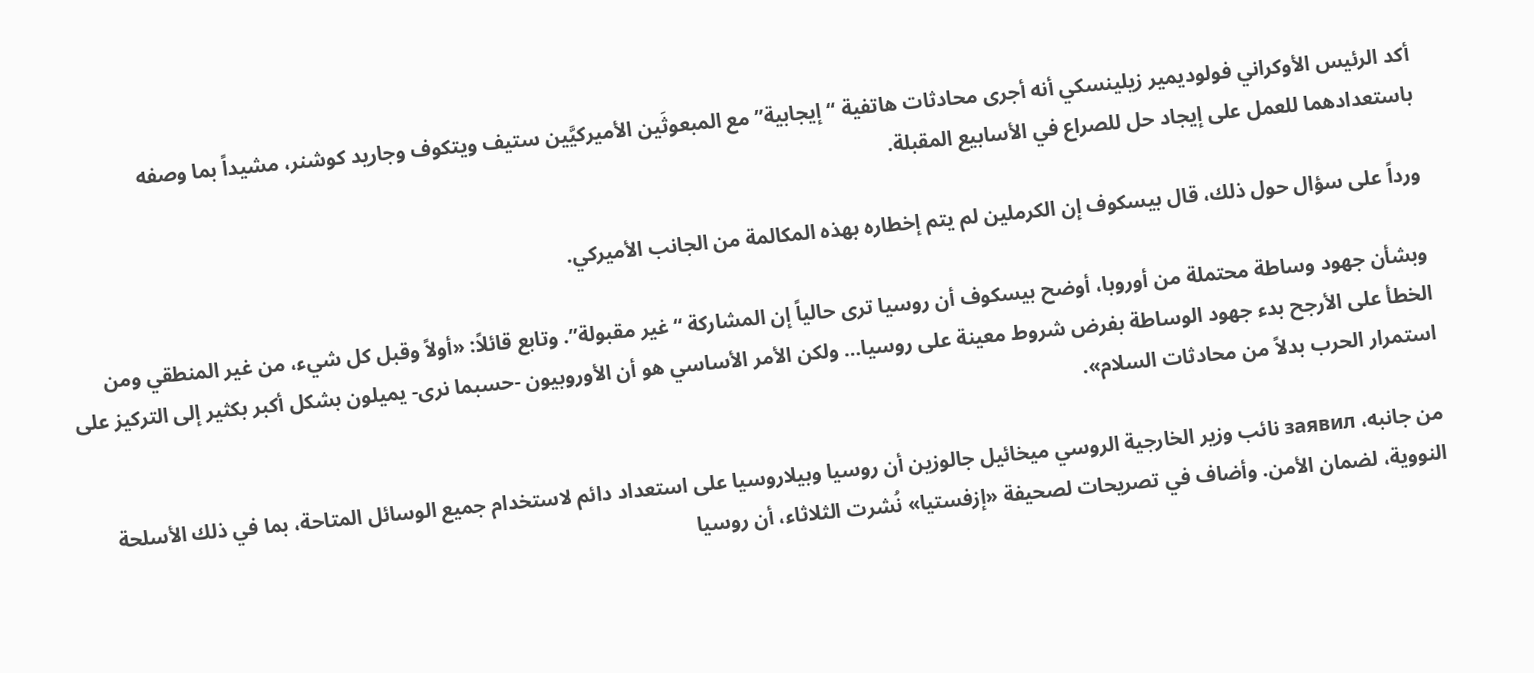أكد الرئيس الأوكراني فولوديمير زيلينسكي أنه أجرى محادثات هاتفية “إيجابية” مع المبعوثَين الأميركيَّين ستيف ويتكوف وجاريد كوشنر، مشيداً بما وصفه باستعدادهما للعمل على إيجاد حل للصراع في الأسابيع المقبلة.

ورداً على سؤال حول ذلك، قال بيسكوف إن الكرملين لم يتم إخطاره بهذه المكالمة من الجانب الأميركي.

وبشأن جهود وساطة محتملة من أوروبا، أوضح بيسكوف أن روسيا ترى حالياً إن المشاركة “غير مقبولة”. وتابع قائلاً: «أولاً وقبل كل شيء، من غير المنطقي ومن الخطأ على الأرجح بدء جهود الوساطة بفرض شروط معينة على روسيا… ولكن الأمر الأساسي هو أن الأوروبيون -حسبما نرى- يميلون بشكل أكبر بكثير إلى التركيز على استمرار الحرب بدلاً من محادثات السلام».

من جانبه، заявил نائب وزير الخارجية الروسي ميخائيل جالوزين أن روسيا وبيلاروسيا على استعداد دائم لاستخدام جميع الوسائل المتاحة، بما في ذلك الأسلحة النووية، لضمان الأمن. وأضاف في تصريحات لصحيفة «إزفستيا» نُشرت الثلاثاء، أن روسيا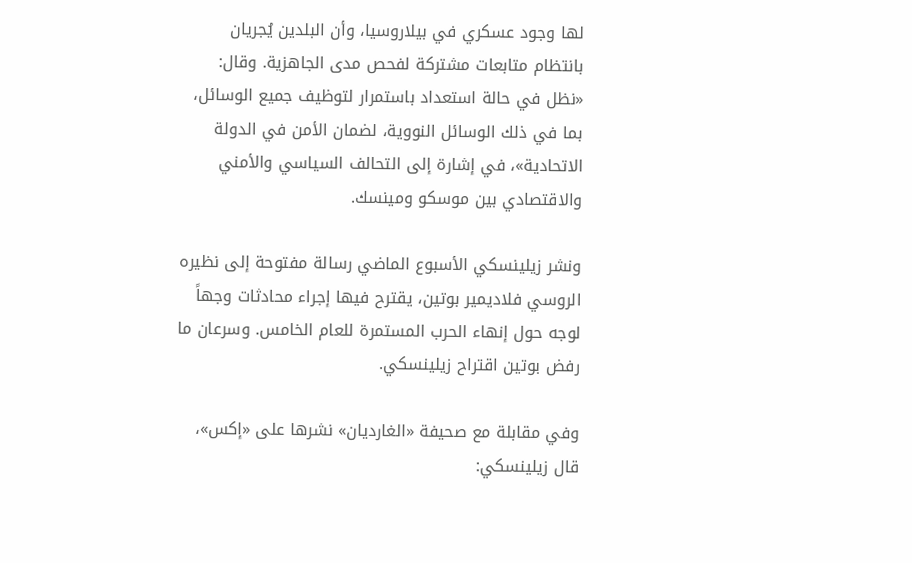لها وجود عسكري في بيلاروسيا، وأن البلدين يُجريان بانتظام متابعات مشتركة لفحص مدى الجاهزية. وقال: «نظل في حالة استعداد باستمرار لتوظيف جميع الوسائل، بما في ذلك الوسائل النووية، لضمان الأمن في الدولة الاتحادية»، في إشارة إلى التحالف السياسي والأمني والاقتصادي بين موسكو ومينسك.

ونشر زيلينسكي الأسبوع الماضي رسالة مفتوحة إلى نظيره الروسي فلاديمير بوتين، يقترح فيها إجراء محادثات وجهاً لوجه حول إنهاء الحرب المستمرة للعام الخامس. وسرعان ما رفض بوتين اقتراح زيلينسكي.

وفي مقابلة مع صحيفة «الغارديان» نشرها على «إكس»، قال زيلينسكي: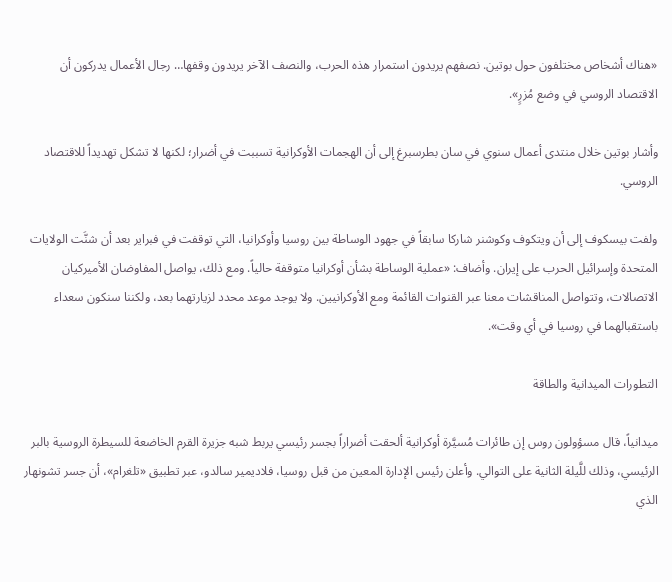«هناك أشخاص مختلفون حول بوتين. نصفهم يريدون استمرار هذه الحرب، والنصف الآخر يريدون وقفها… رجال الأعمال يدركون أن الاقتصاد الروسي في وضع مُزرٍ».

وأشار بوتين خلال منتدى أعمال سنوي في سان بطرسبرغ إلى أن الهجمات الأوكرانية تسببت في أضرار؛ لكنها لا تشكل تهديداً للاقتصاد الروسي.

ولفت بيسكوف إلى أن ويتكوف وكوشنر شاركا سابقاً في جهود الوساطة بين روسيا وأوكرانيا، التي توقفت في فبراير بعد أن شنَّت الولايات المتحدة وإسرائيل الحرب على إيران. وأضاف: «عملية الوساطة بشأن أوكرانيا متوقفة حالياً. ومع ذلك، يواصل المفاوضان الأميركيان الاتصالات، وتتواصل المناقشات معنا عبر القنوات القائمة ومع الأوكرانيين. ولا يوجد موعد محدد لزيارتهما بعد، ولكننا سنكون سعداء باستقبالهما في روسيا في أي وقت».

التطورات الميدانية والطاقة

ميدانياً، قال مسؤولون روس إن طائرات مُسيَّرة أوكرانية ألحقت أضراراً بجسر رئيسي يربط شبه جزيرة القرم الخاضعة للسيطرة الروسية بالبر الرئيسي، وذلك للَّيلة الثانية على التوالي. وأعلن رئيس الإدارة المعين من قبل روسيا، فلاديمير سالدو، عبر تطبيق «تلغرام»، أن جسر تشونهار الذي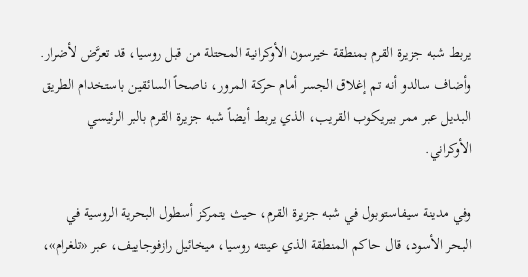يربط شبه جزيرة القرم بمنطقة خيرسون الأوكرانية المحتلة من قبل روسيا، قد تعرَّض لأضرار. وأضاف سالدو أنه تم إغلاق الجسر أمام حركة المرور، ناصحاً السائقين باستخدام الطريق البديل عبر ممر بيريكوب القريب، الذي يربط أيضاً شبه جزيرة القرم بالبر الرئيسي الأوكراني.

وفي مدينة سيفاستوبول في شبه جزيرة القرم، حيث يتمركز أسطول البحرية الروسية في البحر الأسود، قال حاكم المنطقة الذي عينته روسيا، ميخائيل رازفوجاييف، عبر «تلغرام»،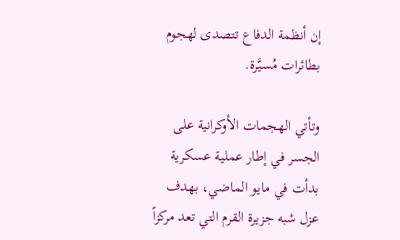إن أنظمة الدفاع تتصدى لهجوم بطائرات مُسيَّرة.

وتأتي الهجمات الأوكرانية على الجسر في إطار عملية عسكرية بدأت في مايو الماضي، بهدف عزل شبه جزيرة القرم التي تعد مركزاً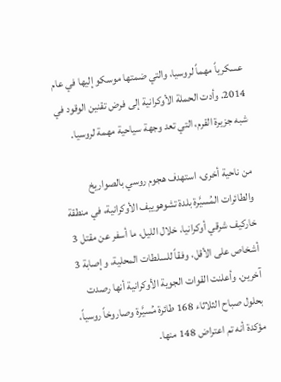عسكرياً مهماً لروسيا، والتي ضمتها موسكو إليها في عام 2014. وأدت الحملة الأوكرانية إلى فرض تقنين الوقود في شبه جزيرة القرم، التي تعد وجهة سياحية مهمة لروسيا.

من ناحية أخرى، استهدف هجوم روسي بالصواريخ والطائرات المُسيَّرة بلدة تشوهوييف الأوكرانية، في منطقة خاركيف شرقي أوكرانيا، خلال الليل، ما أسفر عن مقتل 3 أشخاص على الأقل، وفقاً للسلطات المحلية، وإصابة 3 آخرين. وأعلنت القوات الجوية الأوكرانية أنها رصدت بحلول صباح الثلاثاء 168 طائرة مُسيَّرة وصاروخاً روسياً، مؤكدة أنه تم اعتراض 148 منها.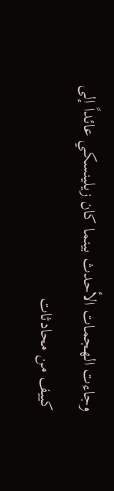وجاءت الهجمات الأحدث بينما كان زيلينسكي عائداً إلى كييف من محادثات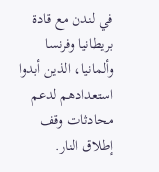في لندن مع قادة بريطانيا وفرنسا وألمانيا، الذين أبدوا استعدادهم لدعم محادثات وقف إطلاق النار.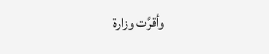وأقرَّت وزارة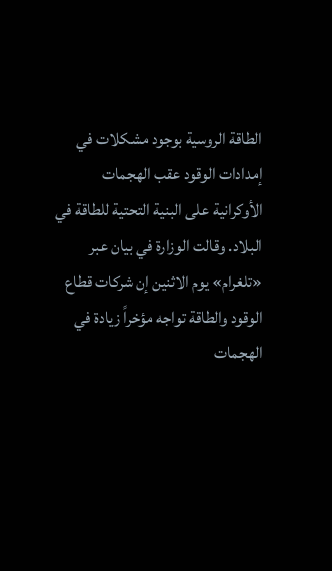الطاقة الروسية بوجود مشكلات في إمدادات الوقود عقب الهجمات الأوكرانية على البنية التحتية للطاقة في البلاد. وقالت الوزارة في بيان عبر «تلغرام» يوم الاثنين إن شركات قطاع الوقود والطاقة تواجه مؤخراً زيادة في الهجمات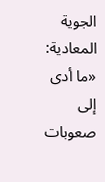الجوية المعادية: «ما أدى إلى صعوبات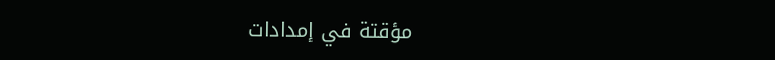مؤقتة في إمدادات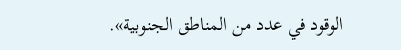الوقود في عدد من المناطق الجنوبية».